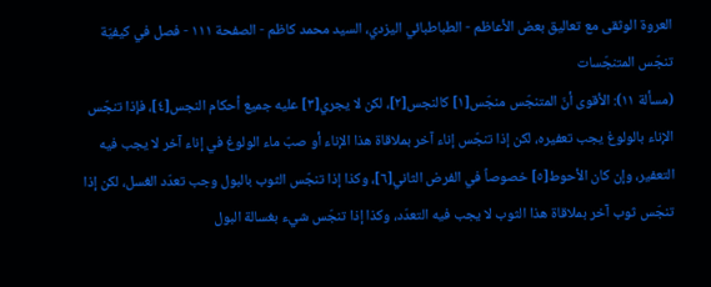العروة الوثقى مع تعاليق بعض الأعاظم - الطباطبائي اليزدي، السيد محمد كاظم - الصفحة ١١١ - فصل في كيفيّة تنجّس المتنجّسات
(مسألة ١١): الأقوى أنّ المتنجّس منجّس[١] كالنجس[٢]، لكن لا يجري[٣] عليه جميع أحكام النجس[٤]، فإذا تنجّس الإناء بالولوغ يجب تعفيره، لكن إذا تنجّس إناء آخر بملاقاة هذا الإناء أو صبّ ماء الولوغ في إناء آخر لا يجب فيه التعفير، وإن كان الأحوط[٥] خصوصاً في الفرض الثاني[٦]، وكذا إذا تنجّس الثوب بالبول وجب تعدّد الغسل، لكن إذا تنجّس ثوب آخر بملاقاة هذا الثوب لا يجب فيه التعدّد، وكذا إذا تنجّس شيء بغسالة البول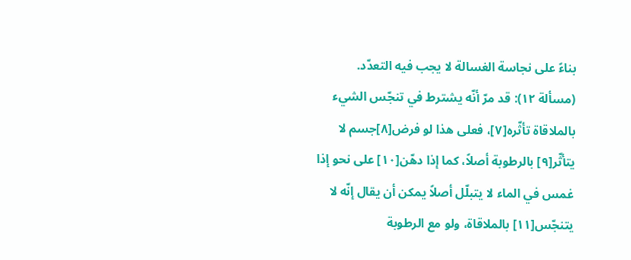بناءً على نجاسة الغسالة لا يجب فيه التعدّد.
(مسألة ١٢): قد مرّ أنّه يشترط في تنجّس الشيء بالملاقاة تأثّره[٧]، فعلى هذا لو فرض[٨]جسم لا يتأثّر[٩] بالرطوبة أصلاً، كما إذا دهّن[١٠] على نحو إذا غمس في الماء لا يتبلّل أصلاً يمكن أن يقال إنّه لا يتنجّس[١١] بالملاقاة، ولو مع الرطوبة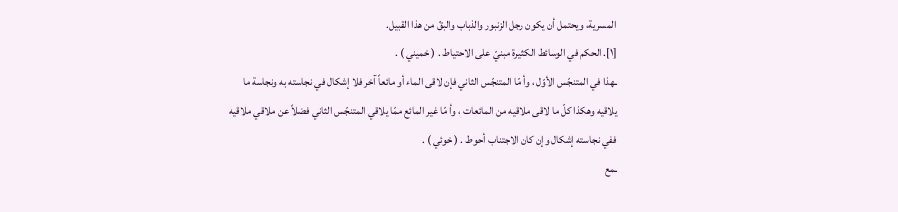المسرية، ويحتمل أن يكون رجل الزنبور والذباب والبقّ من هذا القبيل.
[١]. الحكم في الوسائط الكثيرة مبنيّ على الاحتياط . ( خميني ) .
ـهذا في المتنجّس الأوّل ، وأ مّا المتنجّس الثاني فإن لاقى الماء أو مائعاً آخر فلا إشكال في نجاسته به ونجاسة ما يلاقيه وهكذا كلّ ما لاقى ملاقيه من المائعات ، وأ مّا غير المائع ممّا يلاقي المتنجّس الثاني فضلاً عن ملاقي ملاقيه ففي نجاسته إشكال وإن كان الاجتناب أحوط . ( خوئي ) .
ـمع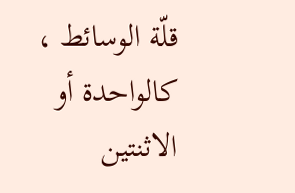قلّة الوسائط ، كالواحدة أو الاثنتين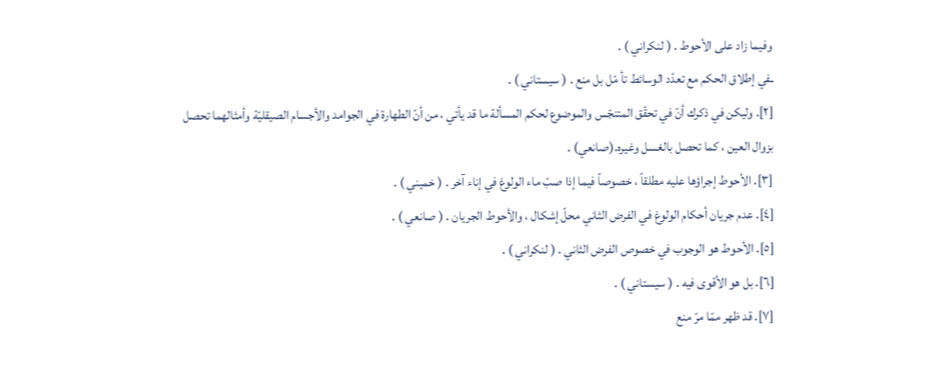وفيما زاد على الأحوط . ( لنكراني ) .
ـفي إطلاق الحكم مع تعدّد الوسائط تأ مّل بل منع . ( سيستاني ) .
[٢]. وليكن في ذكرك أنّ في تحقّق المتنجّس والموضوع لحكم المسألة ما قد يأتي ، من أنّ الطهارة في الجوامد والأجسام الصيقليّة وأمثالهما تحصل بزوال العين ، كما تحصل بالغسل وغيره.(صانعي) .
[٣]. الأحوط إجراؤها عليه مطلقاً ، خصوصاً فيما إذا صبّ ماء الولوغ في إناء آخر . ( خميني ) .
[٤]. عدم جريان أحكام الولوغ في الفرض الثاني محلّ إشكال ، والأحوط الجريان . ( صانعي ) .
[٥]. الأحوط هو الوجوب في خصوص الفرض الثاني . ( لنكراني ) .
[٦]. بل هو الأقوى فيه . ( سيستاني ) .
[٧]. قد ظهر ممّا مرّ منع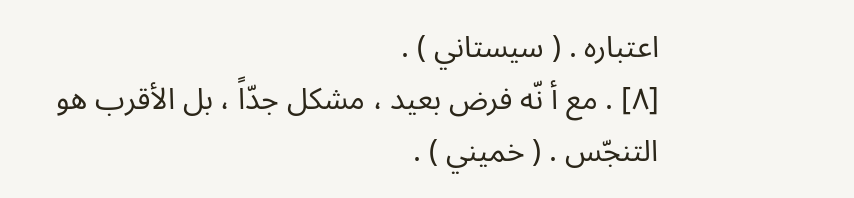اعتباره . ( سيستاني ) .
[٨] . مع أ نّه فرض بعيد ، مشكل جدّاً ، بل الأقرب هو التنجّس . ( خميني ) .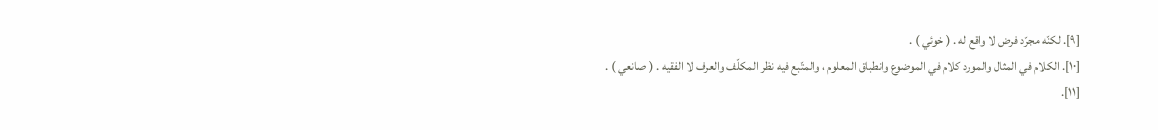[٩]. لكنّه مجرّد فرض لا واقع له . ( خوئي ) .
[١٠]. الكلام في المثال والمورد كلام في الموضوع وانطباق المعلوم ، والمتّبع فيه نظر المكلّف والعرف لا الفقيه . ( صانعي ) .
[١١].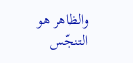والظاهر هو التنجّس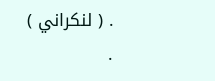. ( لنكراني ) .